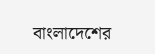বাংলাদেশের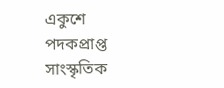একুশে পদকপ্রাপ্ত সাংস্কৃতিক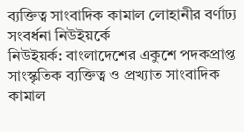ব্যক্তিত্ব সাংবাদিক কামাল লোহানীর বর্ণাঢ্য সংবর্ধনা নিউইয়র্কে
নিউইয়র্ক: বাংলাদেশের একুশে পদকপ্রাপ্ত সাংস্কৃতিক ব্যক্তিত্ব ও প্রখ্যাত সাংবাদিক কামাল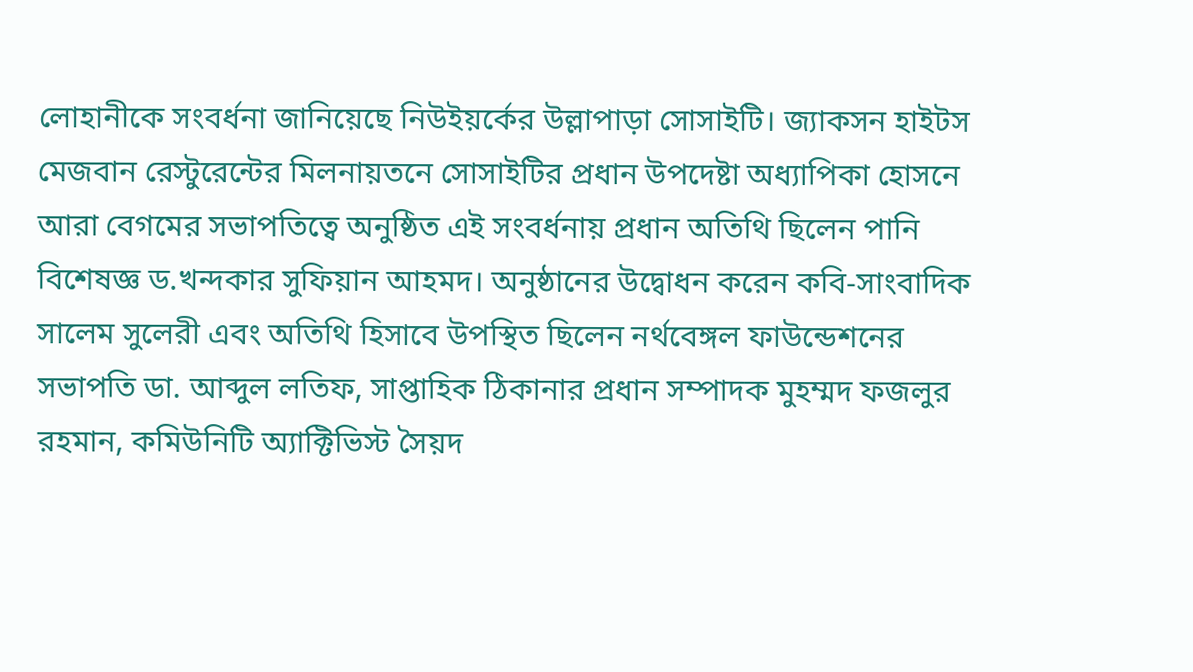লোহানীকে সংবর্ধনা জানিয়েছে নিউইয়র্কের উল্লাপাড়া সোসাইটি। জ্যাকসন হাইটস মেজবান রেস্টুরেন্টের মিলনায়তনে সোসাইটির প্রধান উপদেষ্টা অধ্যাপিকা হোসনে আরা বেগমের সভাপতিত্বে অনুষ্ঠিত এই সংবর্ধনায় প্রধান অতিথি ছিলেন পানি বিশেষজ্ঞ ড.খন্দকার সুফিয়ান আহমদ। অনুষ্ঠানের উদ্বোধন করেন কবি-সাংবাদিক সালেম সুলেরী এবং অতিথি হিসাবে উপস্থিত ছিলেন নর্থবেঙ্গল ফাউন্ডেশনের সভাপতি ডা. আব্দুল লতিফ, সাপ্তাহিক ঠিকানার প্রধান সম্পাদক মুহম্মদ ফজলুর রহমান, কমিউনিটি অ্যাক্টিভিস্ট সৈয়দ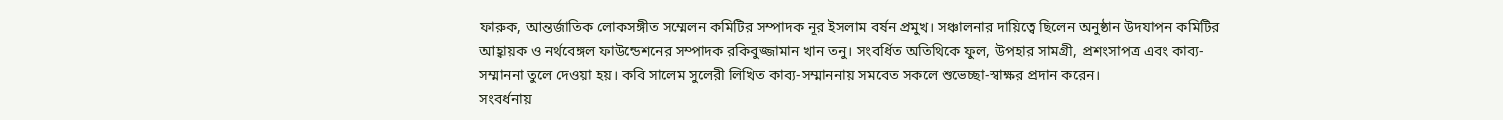ফারুক, আন্তর্জাতিক লোকসঙ্গীত সম্মেলন কমিটির সম্পাদক নূর ইসলাম বর্ষন প্রমুখ। সঞ্চালনার দায়িত্বে ছিলেন অনুষ্ঠান উদযাপন কমিটির আহ্বায়ক ও নর্থবেঙ্গল ফাউন্ডেশনের সম্পাদক রকিবুজ্জামান খান তনু। সংবর্ধিত অতিথিকে ফুল, উপহার সামগ্রী, প্রশংসাপত্র এবং কাব্য-সম্মাননা তুলে দেওয়া হয়। কবি সালেম সুলেরী লিখিত কাব্য-সম্মাননায় সমবেত সকলে শুভেচ্ছা-স্বাক্ষর প্রদান করেন।
সংবর্ধনায়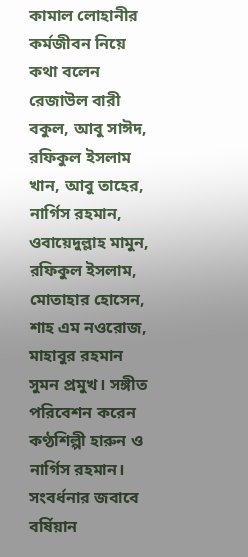কামাল লোহানীর কর্মজীবন নিয়ে কথা বলেন রেজাউল বারী বকুল, আবু সাঈদ, রফিকুল ইসলাম খান, আবু তাহের, নার্গিস রহমান, ওবায়েদুল্লাহ মামুন, রফিকুল ইসলাম, মোতাহার হোসেন, শাহ এম নওরোজ, মাহাবুর রহমান সুমন প্রমুখ। সঙ্গীত পরিবেশন করেন কণ্ঠশিল্পী হারুন ও নার্গিস রহমান।
সংবর্ধনার জবাবে বর্ষিয়ান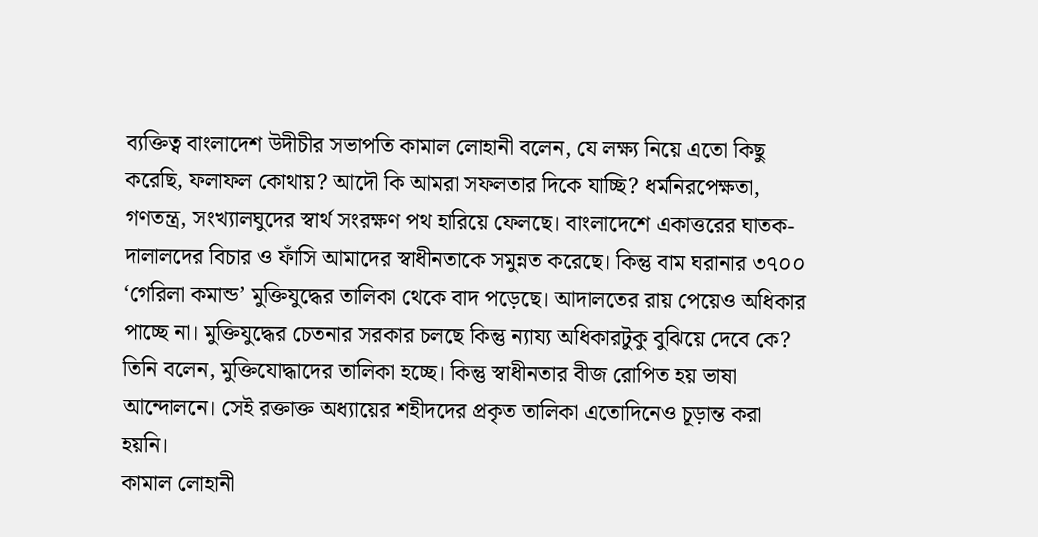ব্যক্তিত্ব বাংলাদেশ উদীচীর সভাপতি কামাল লোহানী বলেন, যে লক্ষ্য নিয়ে এতো কিছু করেছি, ফলাফল কোথায়? আদৌ কি আমরা সফলতার দিকে যাচ্ছি? ধর্মনিরপেক্ষতা, গণতন্ত্র, সংখ্যালঘুদের স্বার্থ সংরক্ষণ পথ হারিয়ে ফেলছে। বাংলাদেশে একাত্তরের ঘাতক-দালালদের বিচার ও ফাঁসি আমাদের স্বাধীনতাকে সমুন্নত করেছে। কিন্তু বাম ঘরানার ৩৭০০ ‘গেরিলা কমান্ড’ মুক্তিযুদ্ধের তালিকা থেকে বাদ পড়েছে। আদালতের রায় পেয়েও অধিকার পাচ্ছে না। মুক্তিযুদ্ধের চেতনার সরকার চলছে কিন্তু ন্যায্য অধিকারটুকু বুঝিয়ে দেবে কে? তিনি বলেন, মুক্তিযোদ্ধাদের তালিকা হচ্ছে। কিন্তু স্বাধীনতার বীজ রোপিত হয় ভাষা আন্দোলনে। সেই রক্তাক্ত অধ্যায়ের শহীদদের প্রকৃত তালিকা এতোদিনেও চূড়ান্ত করা হয়নি।
কামাল লোহানী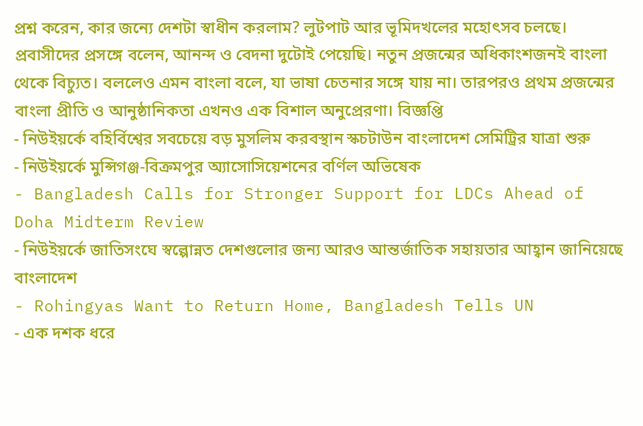প্রশ্ন করেন, কার জন্যে দেশটা স্বাধীন করলাম? লুটপাট আর ভূমিদখলের মহোৎসব চলছে। প্রবাসীদের প্রসঙ্গে বলেন, আনন্দ ও বেদনা দুটোই পেয়েছি। নতুন প্রজন্মের অধিকাংশজনই বাংলা থেকে বিচ্যুত। বললেও এমন বাংলা বলে, যা ভাষা চেতনার সঙ্গে যায় না। তারপরও প্রথম প্রজন্মের বাংলা প্রীতি ও আনুষ্ঠানিকতা এখনও এক বিশাল অনুপ্রেরণা। বিজ্ঞপ্তি
- নিউইয়র্কে বহির্বিশ্বের সবচেয়ে বড় মুসলিম করবস্থান স্কচটাউন বাংলাদেশ সেমিট্রির যাত্রা শুরু
- নিউইয়র্কে মুন্সিগঞ্জ-বিক্রমপুর অ্যাসোসিয়েশনের বর্ণিল অভিষেক
- Bangladesh Calls for Stronger Support for LDCs Ahead of Doha Midterm Review
- নিউইয়র্কে জাতিসংঘে স্বল্পোন্নত দেশগুলোর জন্য আরও আন্তর্জাতিক সহায়তার আহ্বান জানিয়েছে বাংলাদেশ
- Rohingyas Want to Return Home, Bangladesh Tells UN
- এক দশক ধরে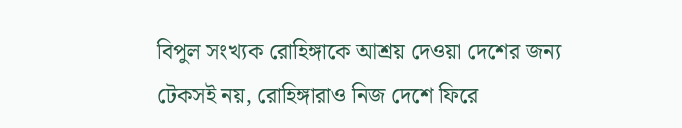বিপুল সংখ্যক রোহিঙ্গাকে আশ্রয় দেওয়া দেশের জন্য টেকসই নয়, রোহিঙ্গারাও নিজ দেশে ফিরে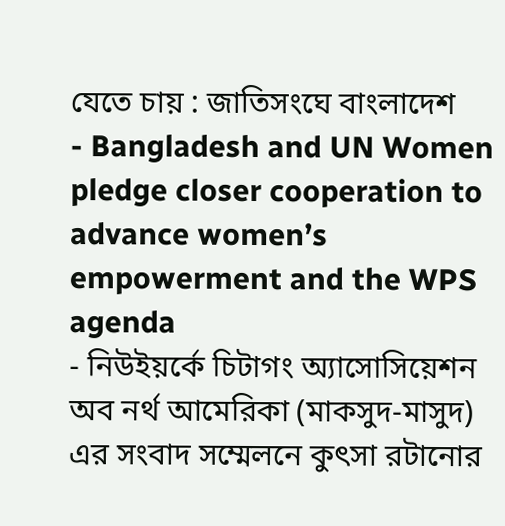যেতে চায় : জাতিসংঘে বাংলাদেশ
- Bangladesh and UN Women pledge closer cooperation to advance women’s empowerment and the WPS agenda
- নিউইয়র্কে চিটাগং অ্যাসোসিয়েশন অব নর্থ আমেরিকা (মাকসুদ-মাসুদ) এর সংবাদ সম্মেলনে কুৎসা রটানোর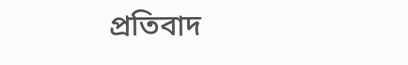প্রতিবাদ